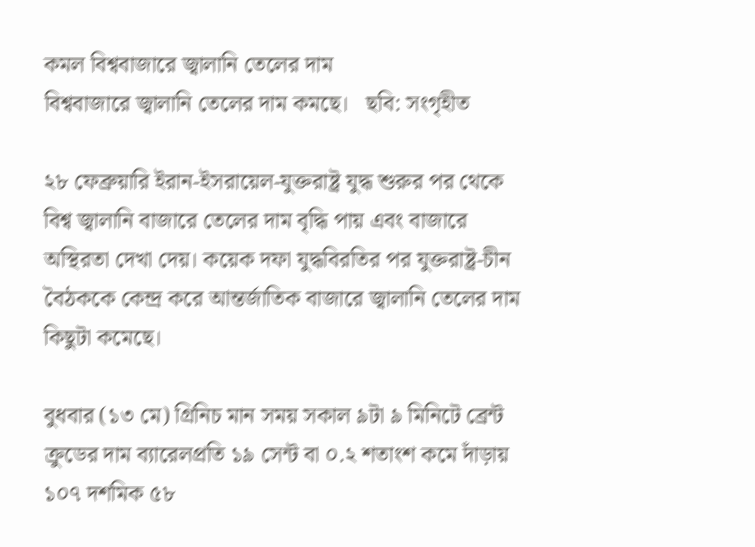কমল বিশ্ববাজারে জ্বালানি তেলের দাম
বিশ্ববাজারে জ্বালানি তেলের দাম কমছে।   ছবি: সংগৃহীত

২৮ ফেব্রুয়ারি ইরান-ইসরায়েল-যুক্তরাষ্ট্র যুদ্ধ শুরুর পর থেকে বিশ্ব জ্বালানি বাজারে তেলের দাম বৃদ্ধি পায় এবং বাজারে অস্থিরতা দেখা দেয়। কয়েক দফা যুদ্ধবিরতির পর যুক্তরাষ্ট্র-চীন বৈঠককে কেন্দ্র করে আন্তর্জাতিক বাজারে জ্বালানি তেলের দাম কিছুটা কমেছে।

বুধবার (১৩ মে) গ্রিনিচ মান সময় সকাল ৯টা ৯ মিনিটে ব্রেন্ট ক্রুডের দাম ব্যারেলপ্রতি ১৯ সেন্ট বা ০.২ শতাংশ কমে দাঁড়ায় ১০৭ দশমিক ৫৮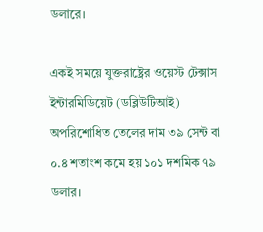ডলারে।

একই সময়ে যুক্তরাষ্ট্রের ওয়েস্ট টেক্সাস ইন্টারমিডিয়েট (ডব্লিউটিআই) অপরিশোধিত তেলের দাম ৩৯ সেন্ট বা ০.৪ শতাংশ কমে হয় ১০১ দশমিক ৭৯ ডলার।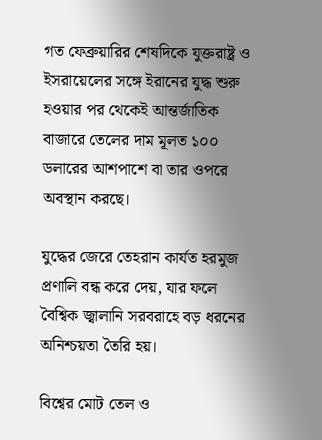গত ফেব্রুয়ারির শেষদিকে যুক্তরাষ্ট্র ও ইসরায়েলের সঙ্গে ইরানের যুদ্ধ শুরু হওয়ার পর থেকেই আন্তর্জাতিক বাজারে তেলের দাম মূলত ১০০ ডলারের আশপাশে বা তার ওপরে অবস্থান করছে।

যুদ্ধের জেরে তেহরান কার্যত হরমুজ প্রণালি বন্ধ করে দেয়, যার ফলে বৈশ্বিক জ্বালানি সরবরাহে বড় ধরনের অনিশ্চয়তা তৈরি হয়।

বিশ্বের মোট তেল ও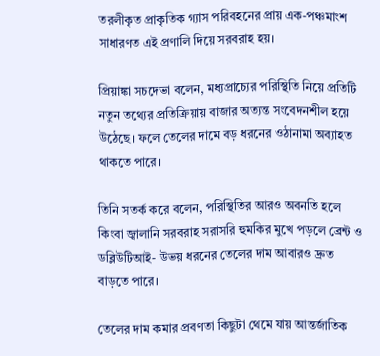তরলীকৃত প্রাকৃতিক গ্যাস পরিবহনের প্রায় এক-পঞ্চমাংশ সাধারণত এই প্রণালি দিয়ে সরবরাহ হয়।

প্রিয়াঙ্কা সচদেভা বলেন, মধ্যপ্রাচ্যের পরিস্থিতি নিয়ে প্রতিটি নতুন তথ্যের প্রতিক্রিয়ায় বাজার অত্যন্ত সংবেদনশীল হয়ে উঠেছে। ফলে তেলের দামে বড় ধরনের ওঠানামা অব্যাহত থাকতে পারে।

তিনি সতর্ক করে বলেন, পরিস্থিতির আরও অবনতি হলে কিংবা জ্বালানি সরবরাহ সরাসরি হুমকির মুখে পড়লে ব্রেন্ট ও ডব্লিউটিআই- উভয় ধরনের তেলের দাম আবারও দ্রুত বাড়তে পারে।

তেলের দাম কমার প্রবণতা কিছুটা থেমে যায় আন্তর্জাতিক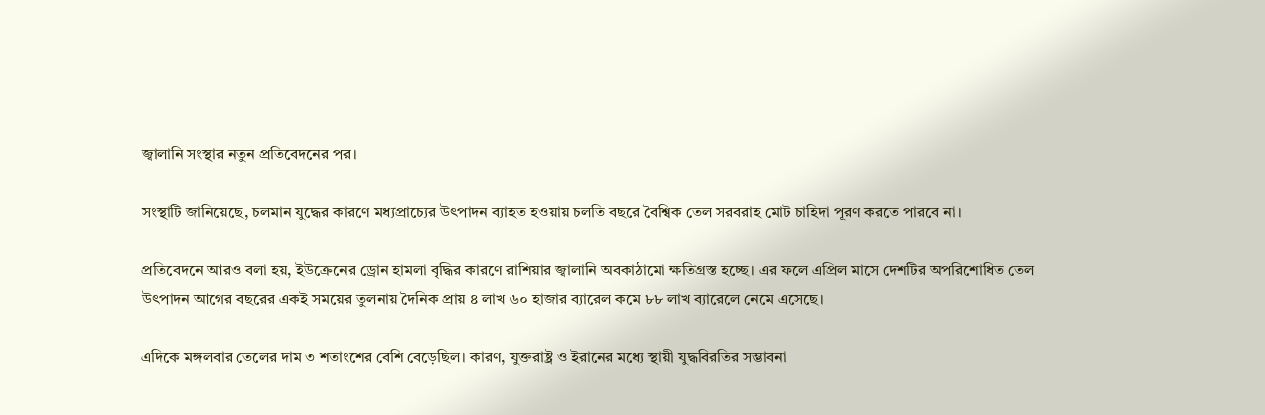জ্বালানি সংস্থার নতুন প্রতিবেদনের পর।

সংস্থাটি জানিয়েছে, চলমান যুদ্ধের কারণে মধ্যপ্রাচ্যের উৎপাদন ব্যাহত হওয়ায় চলতি বছরে বৈশ্বিক তেল সরবরাহ মোট চাহিদা পূরণ করতে পারবে না।

প্রতিবেদনে আরও বলা হয়, ইউক্রেনের ড্রোন হামলা বৃদ্ধির কারণে রাশিয়ার জ্বালানি অবকাঠামো ক্ষতিগ্রস্ত হচ্ছে। এর ফলে এপ্রিল মাসে দেশটির অপরিশোধিত তেল উৎপাদন আগের বছরের একই সময়ের তুলনায় দৈনিক প্রায় ৪ লাখ ৬০ হাজার ব্যারেল কমে ৮৮ লাখ ব্যারেলে নেমে এসেছে।

এদিকে মঙ্গলবার তেলের দাম ৩ শতাংশের বেশি বেড়েছিল। কারণ, যুক্তরাষ্ট্র ও ইরানের মধ্যে স্থায়ী যুদ্ধবিরতির সম্ভাবনা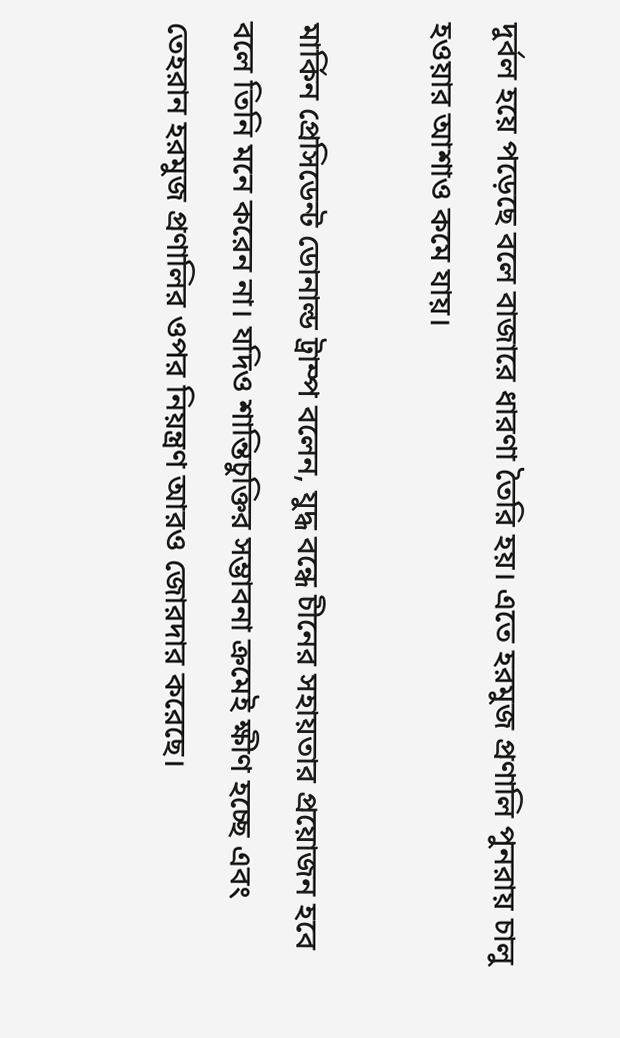দুর্বল হয়ে পড়েছে বলে বাজারে ধারণা তৈরি হয়। এতে হরমুজ প্রণালি পুনরায় চালু হওয়ার আশাও কমে যায়।

মার্কিন প্রেসিডেন্ট ডোনাল্ড ট্রাম্প বলেন, যুদ্ধ বন্ধে চীনের সহায়তার প্রয়োজন হবে বলে তিনি মনে করেন না। যদিও শান্তিচুক্তির সম্ভাবনা ক্রমেই ক্ষীণ হচ্ছে এবং তেহরান হরমুজ প্রণালির ওপর নিয়ন্ত্রণ আরও জোরদার করেছে।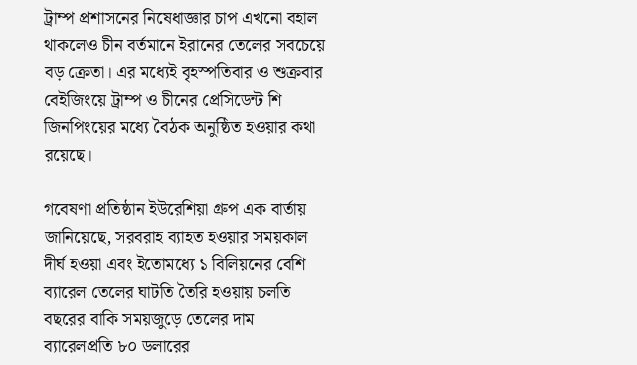ট্রাম্প প্রশাসনের নিষেধাজ্ঞার চাপ এখনো বহাল থাকলেও চীন বর্তমানে ইরানের তেলের সবচেয়ে বড় ক্রেতা। এর মধ্যেই বৃহস্পতিবার ও শুক্রবার বেইজিংয়ে ট্রাম্প ও চীনের প্রেসিডেন্ট শি জিনপিংয়ের মধ্যে বৈঠক অনুষ্ঠিত হওয়ার কথা রয়েছে।

গবেষণা প্রতিষ্ঠান ইউরেশিয়া গ্রুপ এক বার্তায় জানিয়েছে, সরবরাহ ব্যাহত হওয়ার সময়কাল দীর্ঘ হওয়া এবং ইতোমধ্যে ১ বিলিয়নের বেশি ব্যারেল তেলের ঘাটতি তৈরি হওয়ায় চলতি বছরের বাকি সময়জুড়ে তেলের দাম ব্যারেলপ্রতি ৮০ ডলারের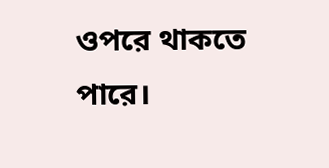ওপরে থাকতে পারে।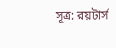সূত্র: রয়টার্স